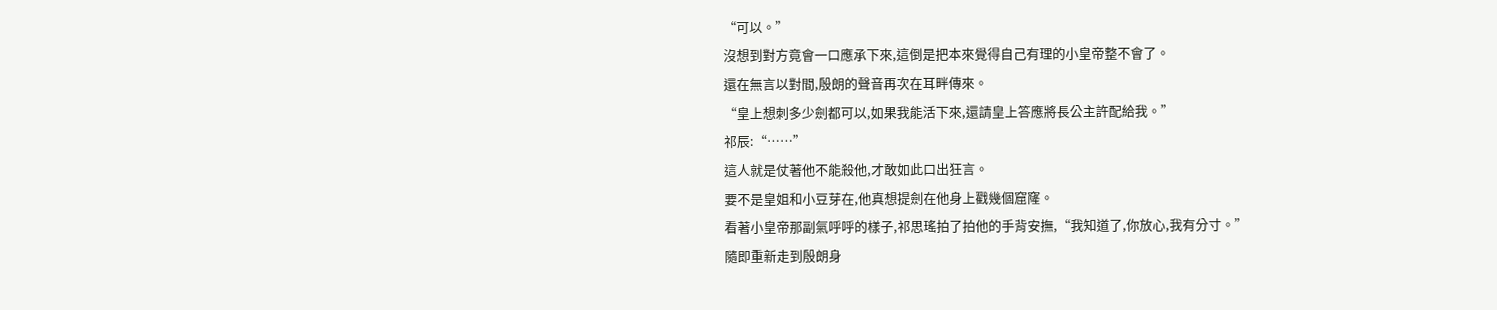“可以。”
沒想到對方竟會一口應承下來,這倒是把本來覺得自己有理的小皇帝整不會了。
還在無言以對間,殷朗的聲音再次在耳畔傳來。
“皇上想刺多少劍都可以,如果我能活下來,還請皇上答應將長公主許配給我。”
祁辰:“……”
這人就是仗著他不能殺他,才敢如此口出狂言。
要不是皇姐和小豆芽在,他真想提劍在他身上戳幾個窟窿。
看著小皇帝那副氣呼呼的樣子,祁思瑤拍了拍他的手背安撫,“我知道了,你放心,我有分寸。”
隨即重新走到殷朗身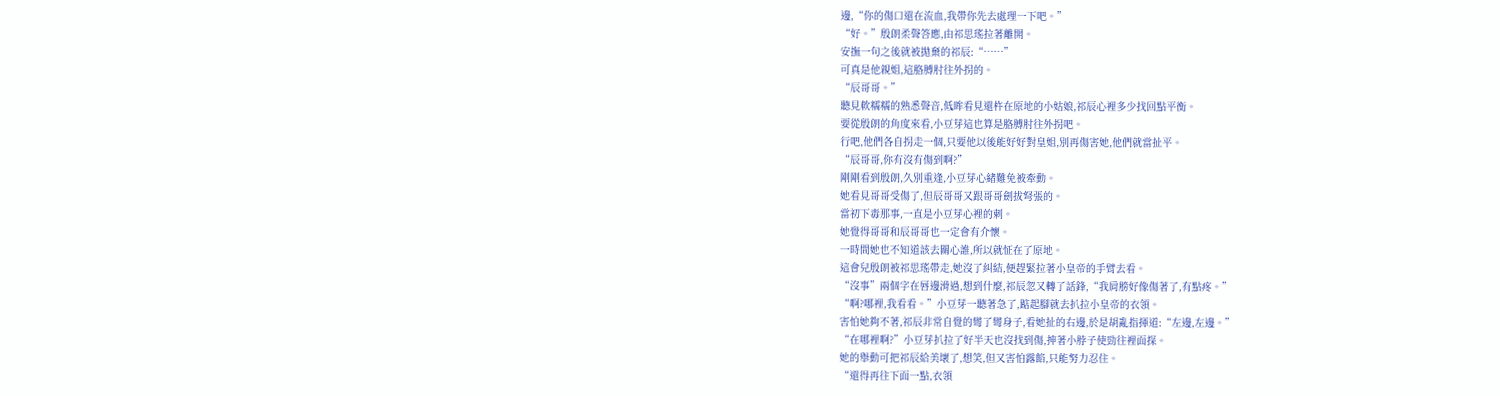邊,“你的傷口還在流血,我帶你先去處理一下吧。”
“好。”殷朗柔聲答應,由祁思瑤拉著離開。
安撫一句之後就被拋棄的祁辰:“……”
可真是他親姐,這胳膊肘往外拐的。
“辰哥哥。”
聽見軟糯糯的熟悉聲音,低眸看見還杵在原地的小姑娘,祁辰心裡多少找回點平衡。
要從殷朗的角度來看,小豆芽這也算是胳膊肘往外拐吧。
行吧,他們各自拐走一個,只要他以後能好好對皇姐,別再傷害她,他們就當扯平。
“辰哥哥,你有沒有傷到啊?”
剛剛看到殷朗,久別重逢,小豆芽心緒難免被牽動。
她看見哥哥受傷了,但辰哥哥又跟哥哥劍拔弩張的。
當初下毒那事,一直是小豆芽心裡的刺。
她覺得哥哥和辰哥哥也一定會有介懷。
一時間她也不知道該去關心誰,所以就怔在了原地。
這會兒殷朗被祁思瑤帶走,她沒了糾結,便趕緊拉著小皇帝的手臂去看。
“沒事”兩個字在唇邊滑過,想到什麼,祁辰忽又轉了話鋒,“我肩膀好像傷著了,有點疼。”
“啊?哪裡,我看看。”小豆芽一聽著急了,踮起腳就去扒拉小皇帝的衣領。
害怕她夠不著,祁辰非常自覺的彎了彎身子,看她扯的右邊,於是胡亂指揮道:“左邊,左邊。”
“在哪裡啊?”小豆芽扒拉了好半天也沒找到傷,抻著小脖子使勁往裡面探。
她的舉動可把祁辰給美壞了,想笑,但又害怕露餡,只能努力忍住。
“還得再往下面一點,衣領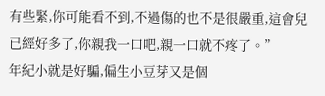有些緊,你可能看不到,不過傷的也不是很嚴重,這會兒已經好多了,你親我一口吧,親一口就不疼了。”
年紀小就是好騙,偏生小豆芽又是個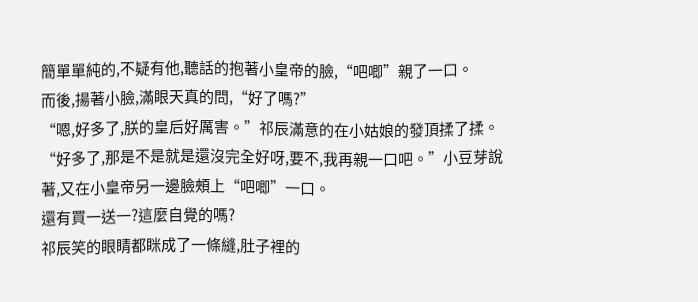簡單單純的,不疑有他,聽話的抱著小皇帝的臉,“吧唧”親了一口。
而後,揚著小臉,滿眼天真的問,“好了嗎?”
“嗯,好多了,朕的皇后好厲害。”祁辰滿意的在小姑娘的發頂揉了揉。
“好多了,那是不是就是還沒完全好呀,要不,我再親一口吧。”小豆芽說著,又在小皇帝另一邊臉頰上“吧唧”一口。
還有買一送一?這麼自覺的嗎?
祁辰笑的眼睛都眯成了一條縫,肚子裡的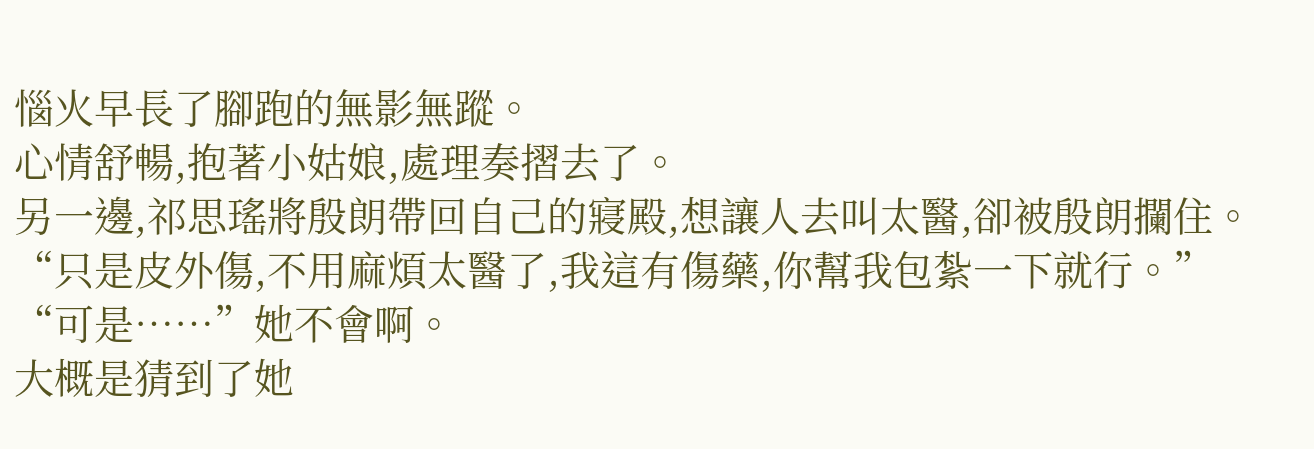惱火早長了腳跑的無影無蹤。
心情舒暢,抱著小姑娘,處理奏摺去了。
另一邊,祁思瑤將殷朗帶回自己的寢殿,想讓人去叫太醫,卻被殷朗攔住。
“只是皮外傷,不用麻煩太醫了,我這有傷藥,你幫我包紮一下就行。”
“可是……”她不會啊。
大概是猜到了她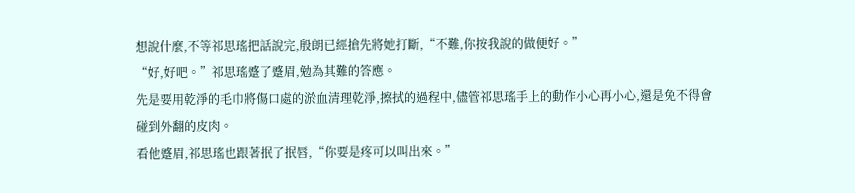想說什麼,不等祁思瑤把話說完,殷朗已經搶先將她打斷,“不難,你按我說的做便好。”
“好,好吧。”祁思瑤蹙了蹙眉,勉為其難的答應。
先是要用乾淨的毛巾將傷口處的淤血清理乾淨,擦拭的過程中,儘管祁思瑤手上的動作小心再小心,還是免不得會碰到外翻的皮肉。
看他蹙眉,祁思瑤也跟著抿了抿唇,“你要是疼可以叫出來。”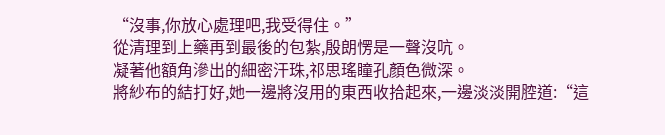“沒事,你放心處理吧,我受得住。”
從清理到上藥再到最後的包紮,殷朗愣是一聲沒吭。
凝著他額角滲出的細密汗珠,祁思瑤瞳孔顏色微深。
將紗布的結打好,她一邊將沒用的東西收拾起來,一邊淡淡開腔道:“這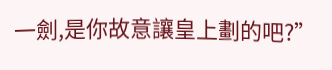一劍,是你故意讓皇上劃的吧?”